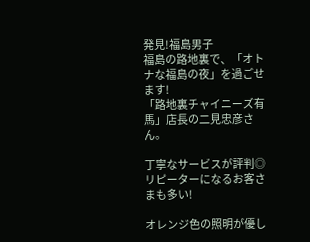発見!福島男子
福島の路地裏で、「オトナな福島の夜」を過ごせます!
「路地裏チャイニーズ有馬」店長の二見忠彦さん。

丁寧なサービスが評判◎
リピーターになるお客さまも多い!

オレンジ色の照明が優し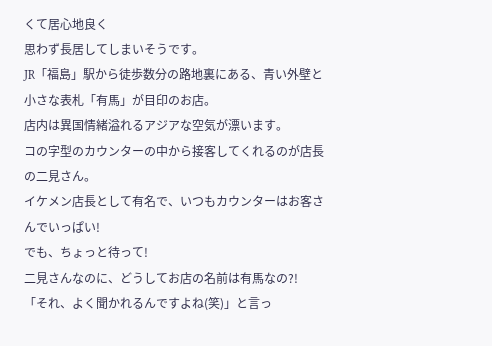くて居心地良く
思わず長居してしまいそうです。
JR「福島」駅から徒歩数分の路地裏にある、青い外壁と小さな表札「有馬」が目印のお店。
店内は異国情緒溢れるアジアな空気が漂います。
コの字型のカウンターの中から接客してくれるのが店長の二見さん。
イケメン店長として有名で、いつもカウンターはお客さんでいっぱい!
でも、ちょっと待って!
二見さんなのに、どうしてお店の名前は有馬なの?!
「それ、よく聞かれるんですよね(笑)」と言っ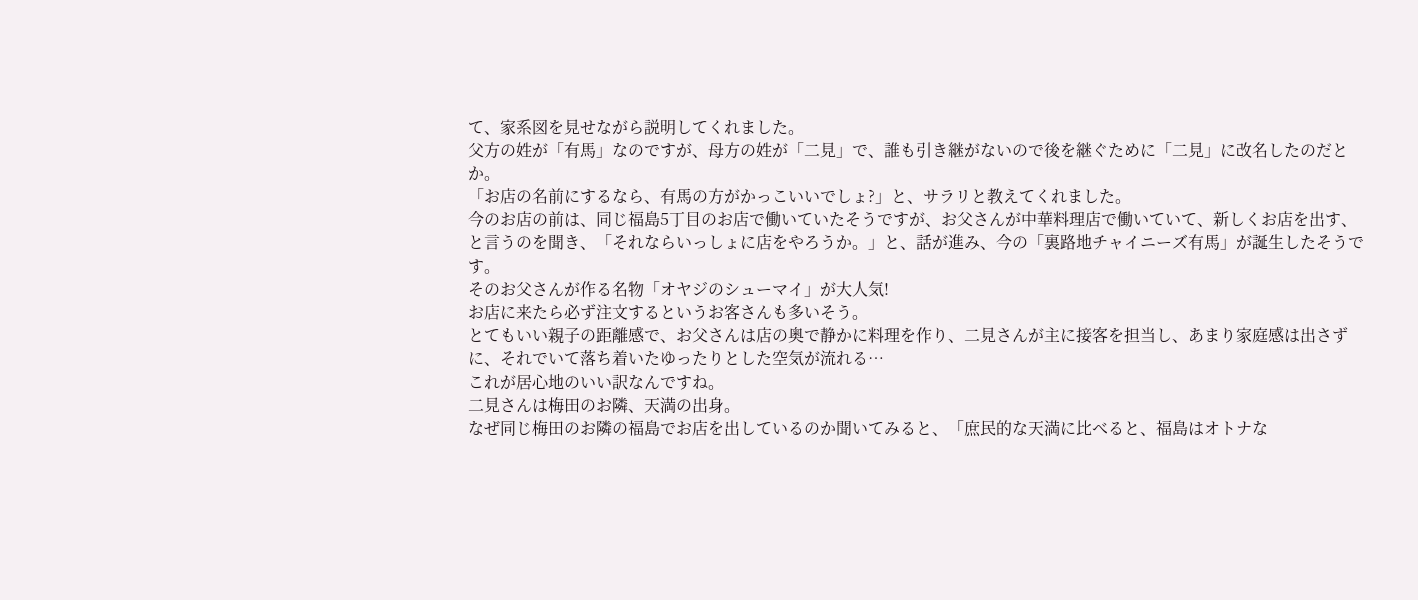て、家系図を見せながら説明してくれました。
父方の姓が「有馬」なのですが、母方の姓が「二見」で、誰も引き継がないので後を継ぐために「二見」に改名したのだとか。
「お店の名前にするなら、有馬の方がかっこいいでしょ?」と、サラリと教えてくれました。
今のお店の前は、同じ福島5丁目のお店で働いていたそうですが、お父さんが中華料理店で働いていて、新しくお店を出す、と言うのを聞き、「それならいっしょに店をやろうか。」と、話が進み、今の「裏路地チャイニーズ有馬」が誕生したそうです。
そのお父さんが作る名物「オヤジのシューマイ」が大人気!
お店に来たら必ず注文するというお客さんも多いそう。
とてもいい親子の距離感で、お父さんは店の奥で静かに料理を作り、二見さんが主に接客を担当し、あまり家庭感は出さずに、それでいて落ち着いたゆったりとした空気が流れる…
これが居心地のいい訳なんですね。
二見さんは梅田のお隣、天満の出身。
なぜ同じ梅田のお隣の福島でお店を出しているのか聞いてみると、「庶民的な天満に比べると、福島はオトナな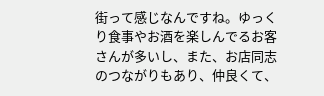街って感じなんですね。ゆっくり食事やお酒を楽しんでるお客さんが多いし、また、お店同志のつながりもあり、仲良くて、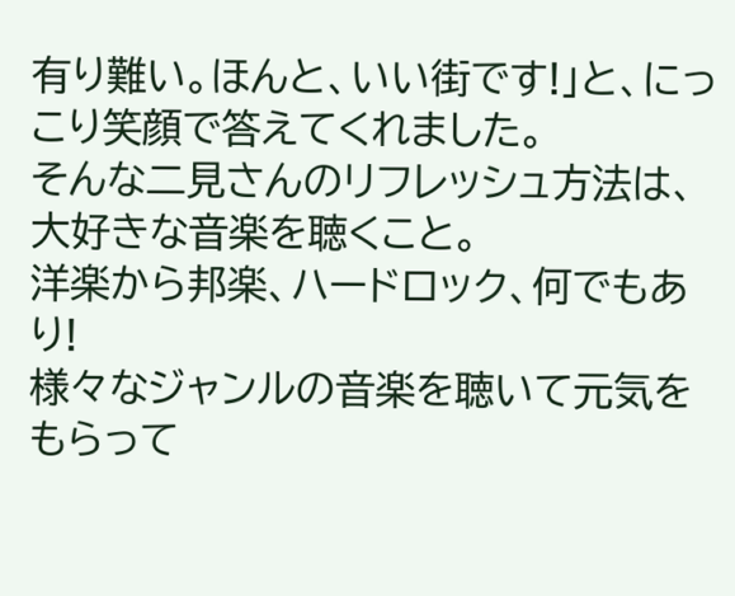有り難い。ほんと、いい街です!」と、にっこり笑顔で答えてくれました。
そんな二見さんのリフレッシュ方法は、大好きな音楽を聴くこと。
洋楽から邦楽、ハードロック、何でもあり!
様々なジャンルの音楽を聴いて元気をもらって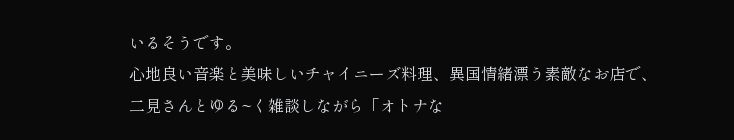いるそうです。
心地良い音楽と美味しいチャイニーズ料理、異国情緒漂う素敵なお店で、二見さんとゆる~く雑談しながら「オトナな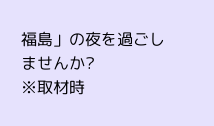福島」の夜を過ごしませんか?
※取材時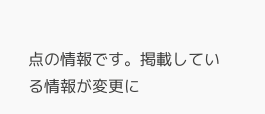点の情報です。掲載している情報が変更に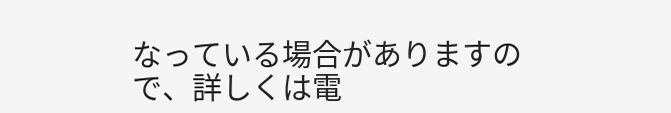なっている場合がありますので、詳しくは電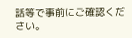話等で事前にご確認ください。